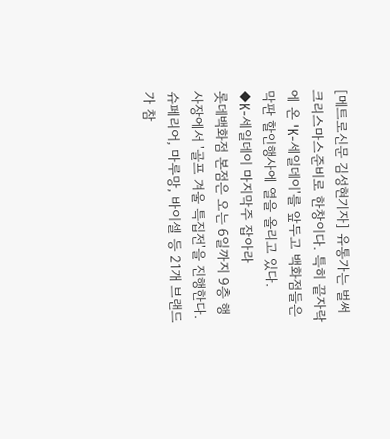[메트로신문 김성현기자] 유통가는 벌써 크리스마스준비로 한창이다. 특히 끝자락에 온 'K-세일데이'를 앞두고 백화점들은 막판 할인행사에 열을 올리고 있다.
◆K-세일데이 마지막주 잡아라
롯데백화점 본점은 오는 6일까지 9층 행사장에서 '골프 겨울 특집전'을 진행한다. 슈페리어, 마루망, 바이셀 등 21개 브랜드가 참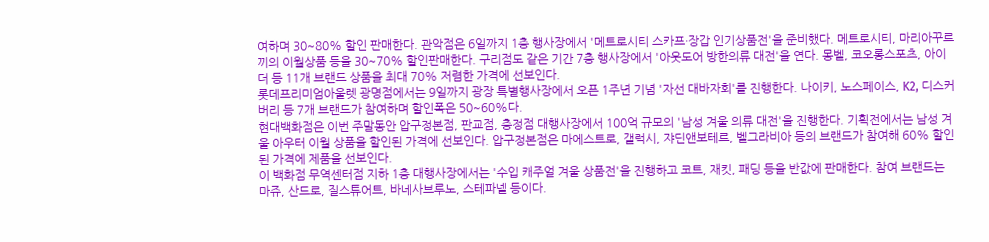여하며 30~80% 할인 판매한다. 관악점은 6일까지 1층 행사장에서 '메트로시티 스카프·장갑 인기상품전'을 준비했다. 메트로시티, 마리아꾸르끼의 이월상품 등을 30~70% 할인판매한다. 구리점도 같은 기간 7층 행사장에서 '아웃도어 방한의류 대전'을 연다. 몽벨, 코오롱스포츠, 아이더 등 11개 브랜드 상품을 최대 70% 저렴한 가격에 선보인다.
롯데프리미엄아울렛 광명점에서는 9일까지 광장 특별행사장에서 오픈 1주년 기념 '자선 대바자회'를 진행한다. 나이키, 노스페이스, K2, 디스커버리 등 7개 브랜드가 참여하며 할인폭은 50~60%다.
현대백화점은 이번 주말동안 압구정본점, 판교점, 충정점 대행사장에서 100억 규모의 '남성 겨울 의류 대전'을 진행한다. 기획전에서는 남성 겨울 아우터 이월 상품을 할인된 가격에 선보인다. 압구정본점은 마에스트로, 갤럭시, 쟈딘앤보테르, 벨그라비아 등의 브랜드가 참여해 60% 할인된 가격에 제품을 선보인다.
이 백화점 무역센터점 지하 1층 대행사장에서는 '수입 캐주얼 겨울 상품전'을 진행하고 코트, 재킷, 패딩 등을 반값에 판매한다. 참여 브랜드는 마쥬, 산드로, 질스튜어트, 바네사브루노, 스테파넬 등이다.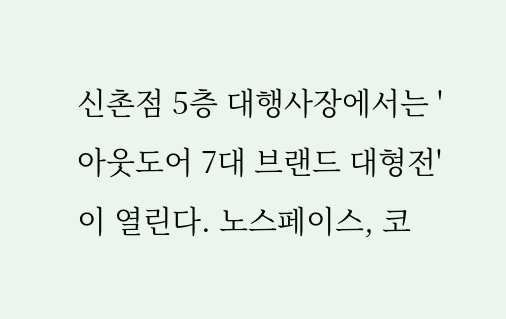신촌점 5층 대행사장에서는 '아웃도어 7대 브랜드 대형전'이 열린다. 노스페이스, 코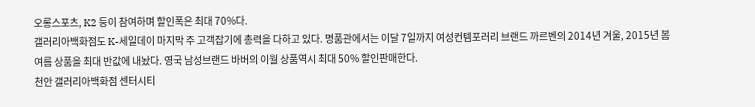오롱스포츠, K2 등이 참여하며 할인폭은 최대 70%다.
갤러리아백화점도 K-세일데이 마지막 주 고객잡기에 총력을 다하고 있다. 명품관에서는 이달 7일까지 여성컨템포러리 브랜드 까르벤의 2014년 겨울, 2015년 봄여름 상품을 최대 반값에 내놨다. 영국 남성브랜드 바버의 이월 상품역시 최대 50% 할인판매한다.
천안 갤러리아백화점 센터시티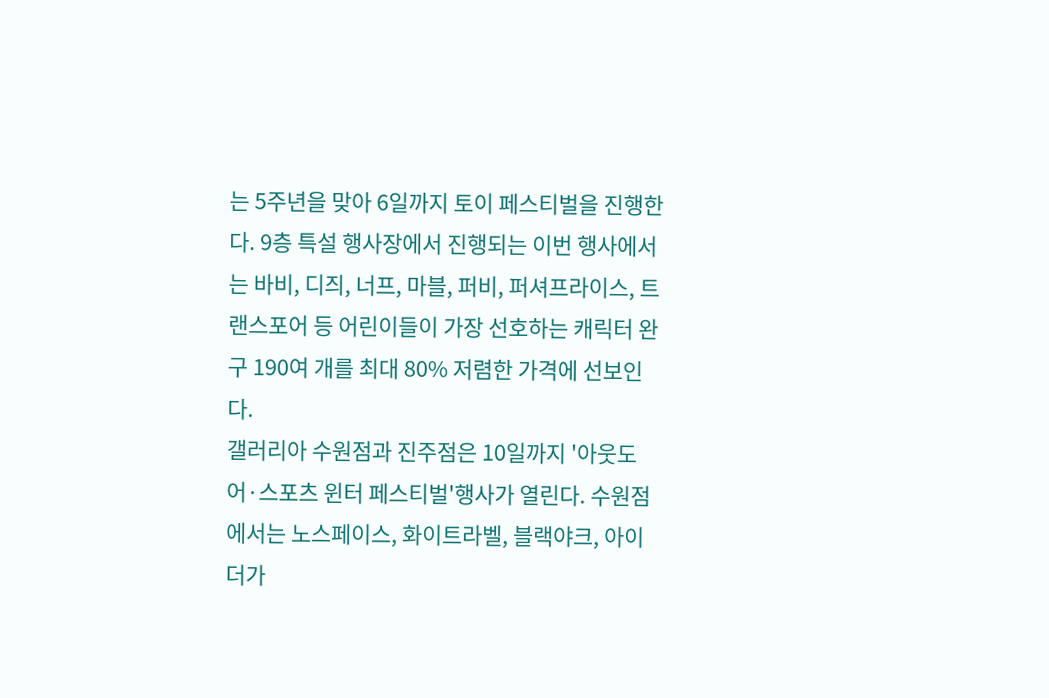는 5주년을 맞아 6일까지 토이 페스티벌을 진행한다. 9층 특설 행사장에서 진행되는 이번 행사에서는 바비, 디즤, 너프, 마블, 퍼비, 퍼셔프라이스, 트랜스포어 등 어린이들이 가장 선호하는 캐릭터 완구 190여 개를 최대 80% 저렴한 가격에 선보인다.
갤러리아 수원점과 진주점은 10일까지 '아웃도어·스포츠 윈터 페스티벌'행사가 열린다. 수원점에서는 노스페이스, 화이트라벨, 블랙야크, 아이더가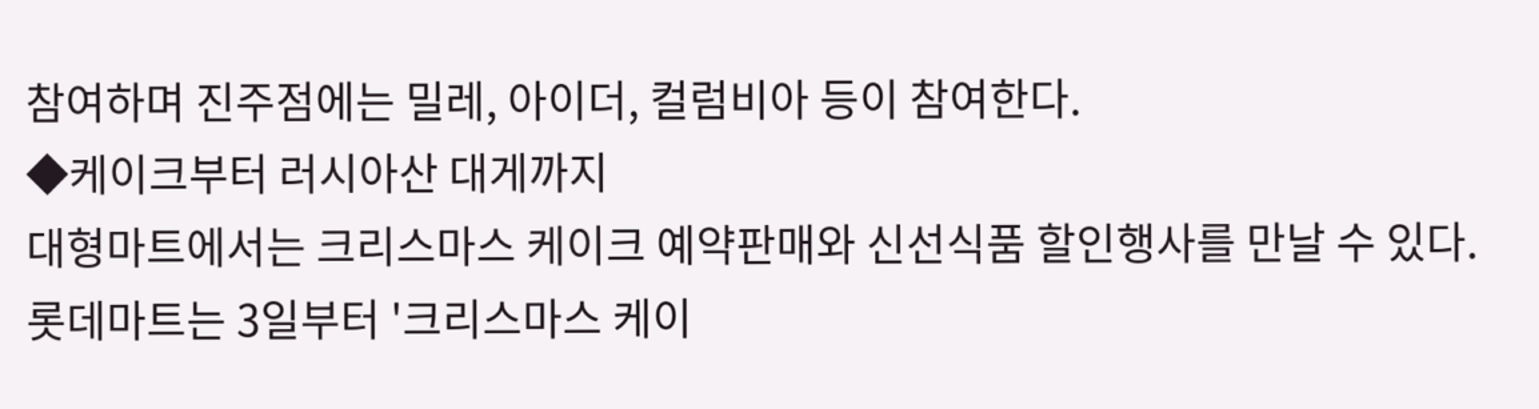참여하며 진주점에는 밀레, 아이더, 컬럼비아 등이 참여한다.
◆케이크부터 러시아산 대게까지
대형마트에서는 크리스마스 케이크 예약판매와 신선식품 할인행사를 만날 수 있다.
롯데마트는 3일부터 '크리스마스 케이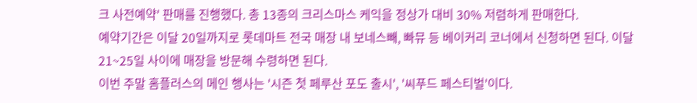크 사전예약' 판매를 진행했다. 총 13종의 크리스마스 케익을 정상가 대비 30% 저렴하게 판매한다.
예약기간은 이달 20일까지로 롯데마트 전국 매장 내 보네스빼, 빠뮤 등 베이커리 코너에서 신청하면 된다. 이달 21~25일 사이에 매장을 방문해 수령하면 된다.
이번 주말 홈플러스의 메인 행사는 '시즌 첫 페루산 포도 출시', '씨푸드 페스티벌'이다.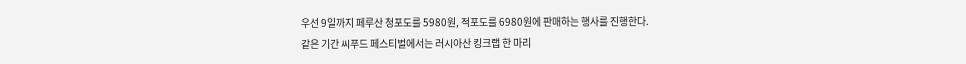우선 9일까지 페루산 청포도를 5980원, 적포도를 6980원에 판매하는 행사를 진행한다.
같은 기간 씨푸드 페스티벌에서는 러시아산 킹크랩 한 마리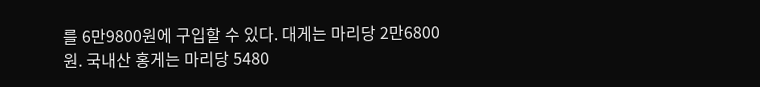를 6만9800원에 구입할 수 있다. 대게는 마리당 2만6800원. 국내산 홍게는 마리당 5480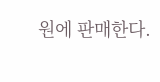원에 판매한다.